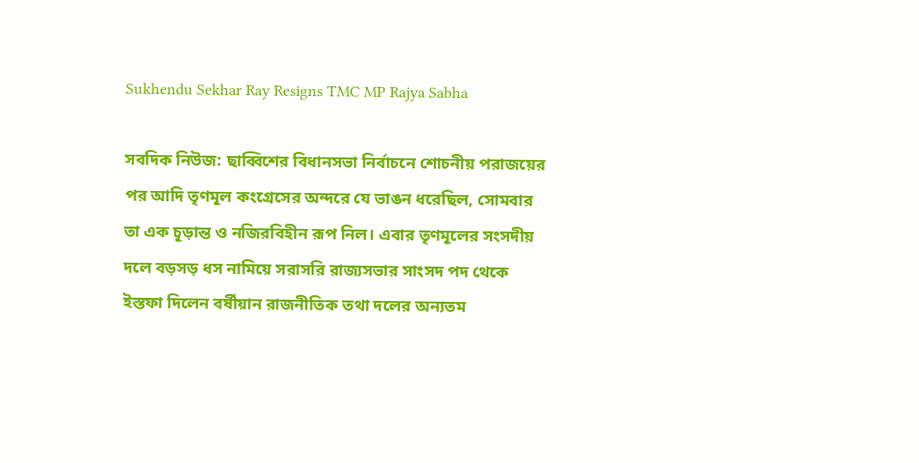Sukhendu Sekhar Ray Resigns TMC MP Rajya Sabha

সবদিক নিউজ: ছাব্বিশের বিধানসভা নির্বাচনে শোচনীয় পরাজয়ের পর আদি তৃণমূল কংগ্রেসের অন্দরে যে ভাঙন ধরেছিল, সোমবার তা এক চূড়ান্ত ও নজিরবিহীন রূপ নিল। এবার তৃণমূলের সংসদীয় দলে বড়সড় ধস নামিয়ে সরাসরি রাজ্যসভার সাংসদ পদ থেকে ইস্তফা দিলেন বর্ষীয়ান রাজনীতিক তথা দলের অন্যতম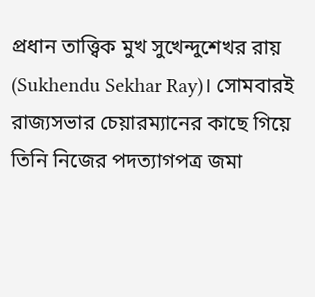প্রধান তাত্ত্বিক মুখ সুখেন্দুশেখর রায় (Sukhendu Sekhar Ray)। সোমবারই রাজ্যসভার চেয়ারম্যানের কাছে গিয়ে তিনি নিজের পদত্যাগপত্র জমা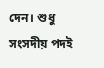দেন। শুধু সংসদীয় পদই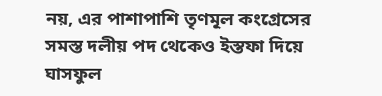নয়, এর পাশাপাশি তৃণমূল কংগ্রেসের সমস্ত দলীয় পদ থেকেও ইস্তফা দিয়ে ঘাসফুল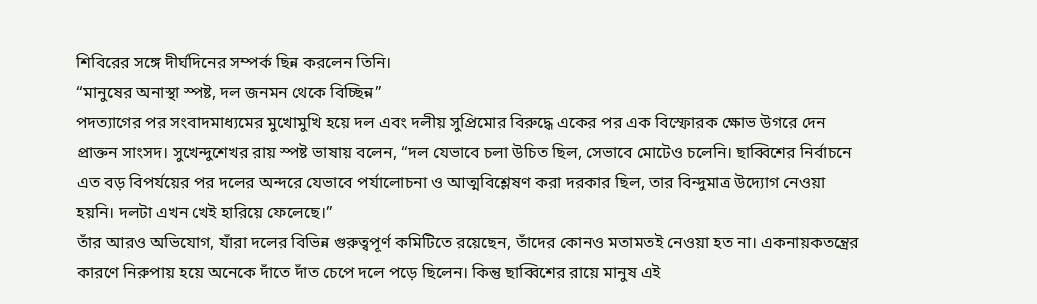শিবিরের সঙ্গে দীর্ঘদিনের সম্পর্ক ছিন্ন করলেন তিনি।
“মানুষের অনাস্থা স্পষ্ট, দল জনমন থেকে বিচ্ছিন্ন”
পদত্যাগের পর সংবাদমাধ্যমের মুখোমুখি হয়ে দল এবং দলীয় সুপ্রিমোর বিরুদ্ধে একের পর এক বিস্ফোরক ক্ষোভ উগরে দেন প্রাক্তন সাংসদ। সুখেন্দুশেখর রায় স্পষ্ট ভাষায় বলেন, “দল যেভাবে চলা উচিত ছিল, সেভাবে মোটেও চলেনি। ছাব্বিশের নির্বাচনে এত বড় বিপর্যয়ের পর দলের অন্দরে যেভাবে পর্যালোচনা ও আত্মবিশ্লেষণ করা দরকার ছিল, তার বিন্দুমাত্র উদ্যোগ নেওয়া হয়নি। দলটা এখন খেই হারিয়ে ফেলেছে।”
তাঁর আরও অভিযোগ, যাঁরা দলের বিভিন্ন গুরুত্বপূর্ণ কমিটিতে রয়েছেন, তাঁদের কোনও মতামতই নেওয়া হত না। একনায়কতন্ত্রের কারণে নিরুপায় হয়ে অনেকে দাঁতে দাঁত চেপে দলে পড়ে ছিলেন। কিন্তু ছাব্বিশের রায়ে মানুষ এই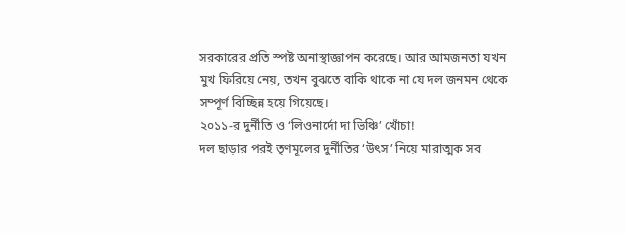সরকারের প্রতি স্পষ্ট অনাস্থাজ্ঞাপন করেছে। আর আমজনতা যখন মুখ ফিরিয়ে নেয়, তখন বুঝতে বাকি থাকে না যে দল জনমন থেকে সম্পূর্ণ বিচ্ছিন্ন হয়ে গিয়েছে।
২০১১-র দুর্নীতি ও ‘লিওনার্দো দা ভিঞ্চি’ খোঁচা!
দল ছাড়ার পরই তৃণমূলের দুর্নীতির ‘উৎস’ নিয়ে মারাত্মক সব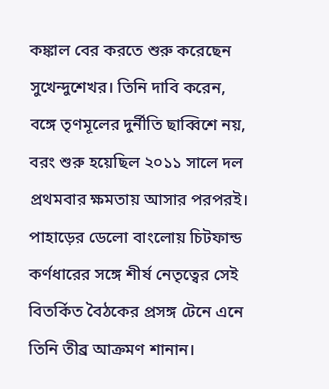কঙ্কাল বের করতে শুরু করেছেন সুখেন্দুশেখর। তিনি দাবি করেন, বঙ্গে তৃণমূলের দুর্নীতি ছাব্বিশে নয়, বরং শুরু হয়েছিল ২০১১ সালে দল প্রথমবার ক্ষমতায় আসার পরপরই। পাহাড়ের ডেলো বাংলোয় চিটফান্ড কর্ণধারের সঙ্গে শীর্ষ নেতৃত্বের সেই বিতর্কিত বৈঠকের প্রসঙ্গ টেনে এনে তিনি তীব্র আক্রমণ শানান।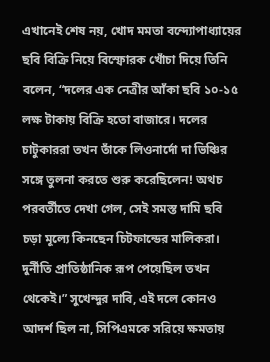এখানেই শেষ নয়, খোদ মমতা বন্দ্যোপাধ্যায়ের ছবি বিক্রি নিয়ে বিস্ফোরক খোঁচা দিয়ে তিনি বলেন, “দলের এক নেত্রীর আঁকা ছবি ১০-১৫ লক্ষ টাকায় বিক্রি হতো বাজারে। দলের চাটুকাররা তখন তাঁকে লিওনার্দো দা ভিঞ্চির সঙ্গে তুলনা করতে শুরু করেছিলেন! অথচ পরবর্তীতে দেখা গেল, সেই সমস্ত দামি ছবি চড়া মূল্যে কিনছেন চিটফান্ডের মালিকরা। দুর্নীতি প্রাতিষ্ঠানিক রূপ পেয়েছিল তখন থেকেই।” সুখেন্দুর দাবি, এই দলে কোনও আদর্শ ছিল না, সিপিএমকে সরিয়ে ক্ষমতায়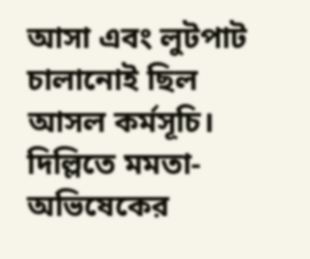আসা এবং লুটপাট চালানোই ছিল আসল কর্মসূচি। দিল্লিতে মমতা-অভিষেকের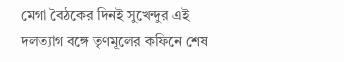মেগা বৈঠকের দিনই সুখেন্দুর এই দলত্যাগ বঙ্গে তৃণমূলের কফিনে শেষ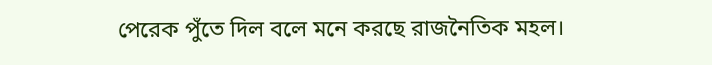পেরেক পুঁতে দিল বলে মনে করছে রাজনৈতিক মহল।